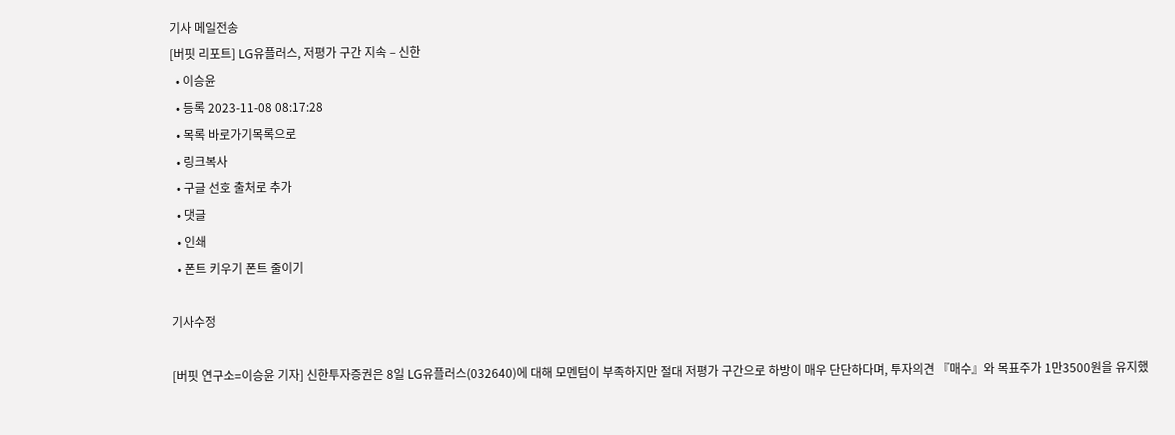기사 메일전송
[버핏 리포트] LG유플러스, 저평가 구간 지속 – 신한
  • 이승윤
  • 등록 2023-11-08 08:17:28
  • 목록 바로가기목록으로
  • 링크복사
  • 구글 선호 출처로 추가
  • 댓글
  • 인쇄
  • 폰트 키우기 폰트 줄이기

기사수정

[버핏 연구소=이승윤 기자] 신한투자증권은 8일 LG유플러스(032640)에 대해 모멘텀이 부족하지만 절대 저평가 구간으로 하방이 매우 단단하다며, 투자의견 『매수』와 목표주가 1만3500원을 유지했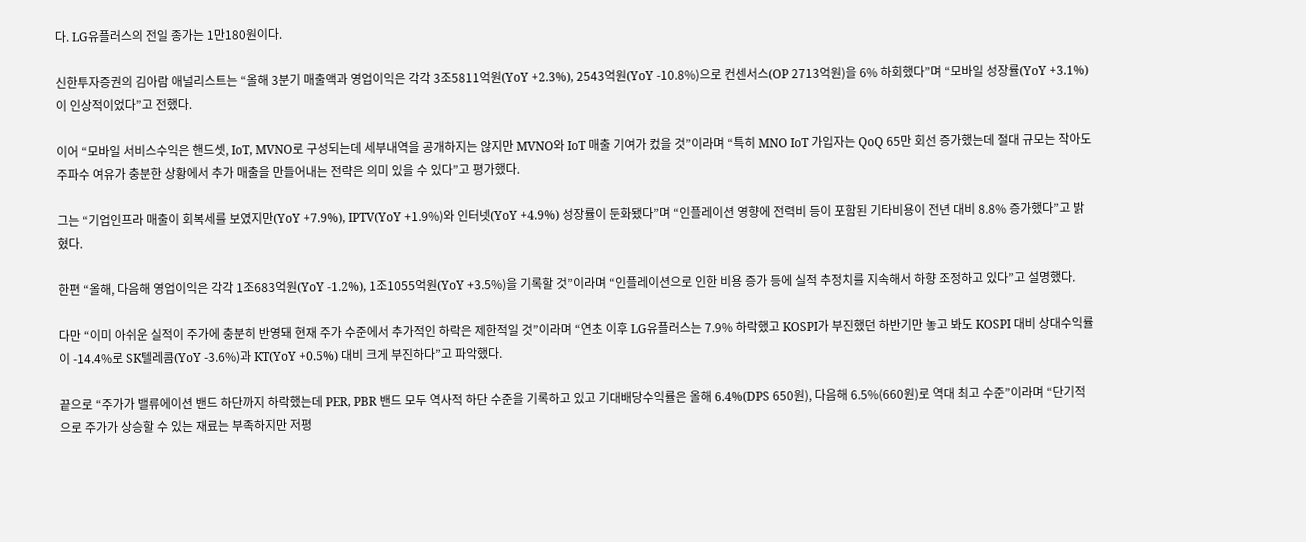다. LG유플러스의 전일 종가는 1만180원이다.

신한투자증권의 김아람 애널리스트는 “올해 3분기 매출액과 영업이익은 각각 3조5811억원(YoY +2.3%), 2543억원(YoY -10.8%)으로 컨센서스(OP 2713억원)을 6% 하회했다”며 “모바일 성장률(YoY +3.1%)이 인상적이었다”고 전했다.

이어 “모바일 서비스수익은 핸드셋, IoT, MVNO로 구성되는데 세부내역을 공개하지는 않지만 MVNO와 IoT 매출 기여가 컸을 것”이라며 “특히 MNO IoT 가입자는 QoQ 65만 회선 증가했는데 절대 규모는 작아도 주파수 여유가 충분한 상황에서 추가 매출을 만들어내는 전략은 의미 있을 수 있다”고 평가했다.

그는 “기업인프라 매출이 회복세를 보였지만(YoY +7.9%), IPTV(YoY +1.9%)와 인터넷(YoY +4.9%) 성장률이 둔화됐다”며 “인플레이션 영향에 전력비 등이 포함된 기타비용이 전년 대비 8.8% 증가했다”고 밝혔다.

한편 “올해, 다음해 영업이익은 각각 1조683억원(YoY -1.2%), 1조1055억원(YoY +3.5%)을 기록할 것”이라며 “인플레이션으로 인한 비용 증가 등에 실적 추정치를 지속해서 하향 조정하고 있다”고 설명했다.

다만 “이미 아쉬운 실적이 주가에 충분히 반영돼 현재 주가 수준에서 추가적인 하락은 제한적일 것”이라며 “연초 이후 LG유플러스는 7.9% 하락했고 KOSPI가 부진했던 하반기만 놓고 봐도 KOSPI 대비 상대수익률이 -14.4%로 SK텔레콤(YoY -3.6%)과 KT(YoY +0.5%) 대비 크게 부진하다”고 파악했다.

끝으로 “주가가 밸류에이션 밴드 하단까지 하락했는데 PER, PBR 밴드 모두 역사적 하단 수준을 기록하고 있고 기대배당수익률은 올해 6.4%(DPS 650원), 다음해 6.5%(660원)로 역대 최고 수준”이라며 “단기적으로 주가가 상승할 수 있는 재료는 부족하지만 저평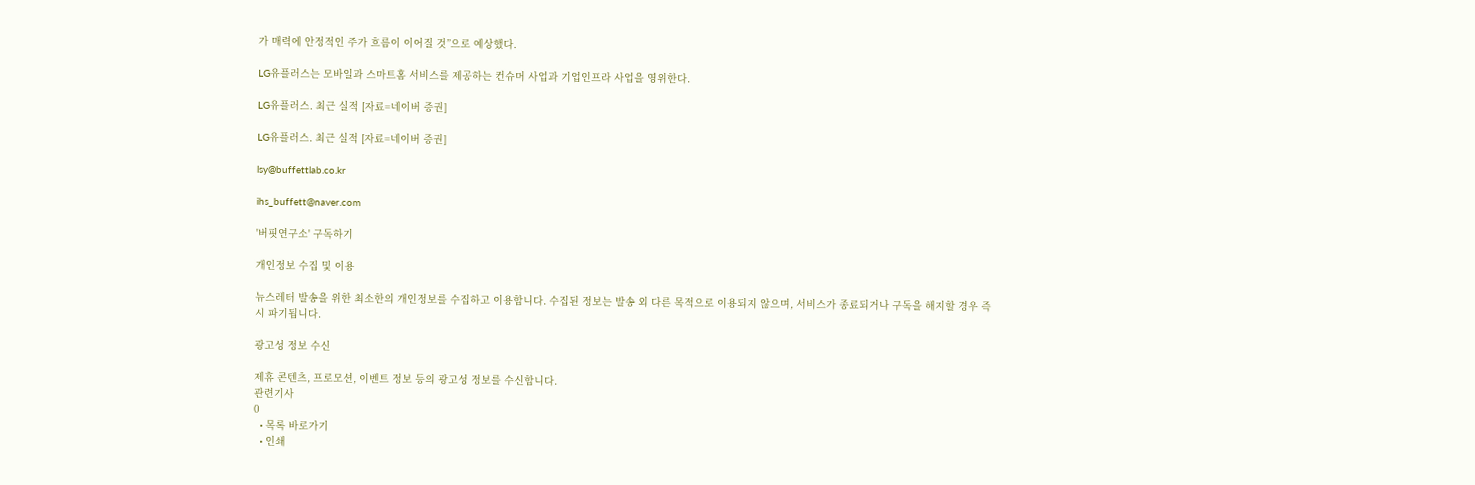가 매력에 안정적인 주가 흐름이 이어질 것”으로 예상했다.

LG유플러스는 모바일과 스마트홈 서비스를 제공하는 컨슈머 사업과 기업인프라 사업을 영위한다.

LG유플러스. 최근 실적 [자료=네이버 증권]

LG유플러스. 최근 실적 [자료=네이버 증권]

lsy@buffettlab.co.kr

ihs_buffett@naver.com

'버핏연구소' 구독하기

개인정보 수집 및 이용

뉴스레터 발송을 위한 최소한의 개인정보를 수집하고 이용합니다. 수집된 정보는 발송 외 다른 목적으로 이용되지 않으며, 서비스가 종료되거나 구독을 해지할 경우 즉시 파기됩니다.

광고성 정보 수신

제휴 콘텐츠, 프로모션, 이벤트 정보 등의 광고성 정보를 수신합니다.
관련기사
0
  • 목록 바로가기
  • 인쇄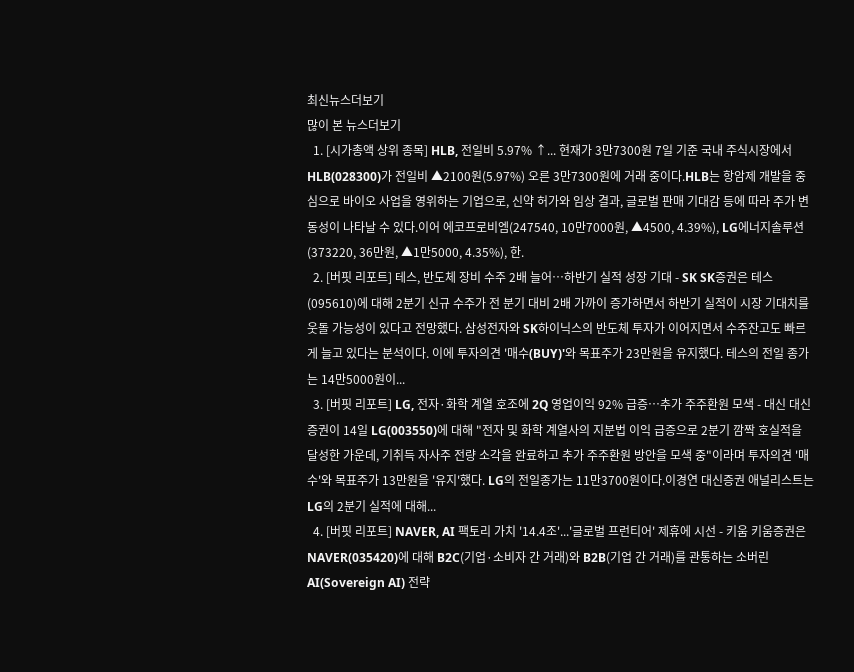최신뉴스더보기
많이 본 뉴스더보기
  1. [시가총액 상위 종목] HLB, 전일비 5.97% ↑... 현재가 3만7300원 7일 기준 국내 주식시장에서 HLB(028300)가 전일비 ▲2100원(5.97%) 오른 3만7300원에 거래 중이다.HLB는 항암제 개발을 중심으로 바이오 사업을 영위하는 기업으로, 신약 허가와 임상 결과, 글로벌 판매 기대감 등에 따라 주가 변동성이 나타날 수 있다.이어 에코프로비엠(247540, 10만7000원, ▲4500, 4.39%), LG에너지솔루션(373220, 36만원, ▲1만5000, 4.35%), 한.
  2. [버핏 리포트] 테스, 반도체 장비 수주 2배 늘어…하반기 실적 성장 기대 - SK SK증권은 테스(095610)에 대해 2분기 신규 수주가 전 분기 대비 2배 가까이 증가하면서 하반기 실적이 시장 기대치를 웃돌 가능성이 있다고 전망했다. 삼성전자와 SK하이닉스의 반도체 투자가 이어지면서 수주잔고도 빠르게 늘고 있다는 분석이다. 이에 투자의견 '매수(BUY)'와 목표주가 23만원을 유지했다. 테스의 전일 종가는 14만5000원이...
  3. [버핏 리포트] LG, 전자·화학 계열 호조에 2Q 영업이익 92% 급증…추가 주주환원 모색 - 대신 대신증권이 14일 LG(003550)에 대해 "전자 및 화학 계열사의 지분법 이익 급증으로 2분기 깜짝 호실적을 달성한 가운데, 기취득 자사주 전량 소각을 완료하고 추가 주주환원 방안을 모색 중"이라며 투자의견 '매수'와 목표주가 13만원을 '유지'했다. LG의 전일종가는 11만3700원이다.이경연 대신증권 애널리스트는 LG의 2분기 실적에 대해...
  4. [버핏 리포트] NAVER, AI 팩토리 가치 '14.4조'...'글로벌 프런티어' 제휴에 시선 - 키움 키움증권은 NAVER(035420)에 대해 B2C(기업·소비자 간 거래)와 B2B(기업 간 거래)를 관통하는 소버린 AI(Sovereign AI) 전략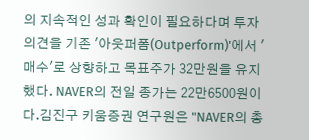의 지속적인 성과 확인이 필요하다며 투자의견을 기존 '아웃퍼폼(Outperform)'에서 '매수'로 상향하고 목표주가 32만원을 유지했다. NAVER의 전일 종가는 22만6500원이다.김진구 키움증권 연구원은 "NAVER의 총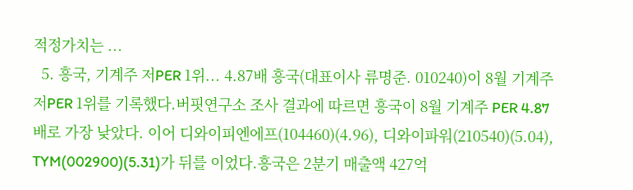적정가치는 ...
  5. 흥국, 기계주 저PER 1위... 4.87배 흥국(대표이사 류명준. 010240)이 8월 기계주 저PER 1위를 기록했다.버핏연구소 조사 결과에 따르면 흥국이 8월 기계주 PER 4.87배로 가장 낮았다. 이어 디와이피엔에프(104460)(4.96), 디와이파워(210540)(5.04), TYM(002900)(5.31)가 뒤를 이었다.흥국은 2분기 매출액 427억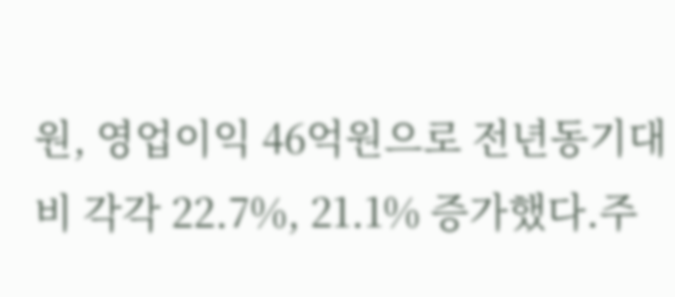원, 영업이익 46억원으로 전년동기대비 각각 22.7%, 21.1% 증가했다.주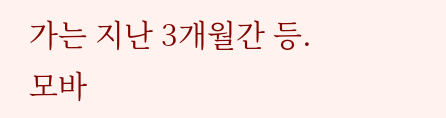가는 지난 3개월간 등.
모바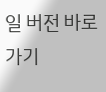일 버전 바로가기